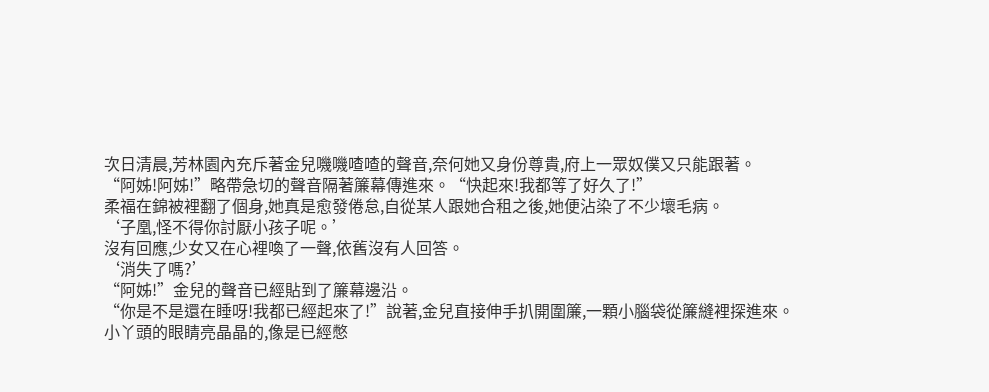次日清晨,芳林園內充斥著金兒嘰嘰喳喳的聲音,奈何她又身份尊貴,府上一眾奴僕又只能跟著。
“阿姊!阿姊!”略帶急切的聲音隔著簾幕傳進來。“快起來!我都等了好久了!”
柔福在錦被裡翻了個身,她真是愈發倦怠,自從某人跟她合租之後,她便沾染了不少壞毛病。
‘子凰,怪不得你討厭小孩子呢。’
沒有回應,少女又在心裡喚了一聲,依舊沒有人回答。
‘消失了嗎?’
“阿姊!”金兒的聲音已經貼到了簾幕邊沿。
“你是不是還在睡呀!我都已經起來了!”說著,金兒直接伸手扒開圍簾,一顆小腦袋從簾縫裡探進來。
小丫頭的眼睛亮晶晶的,像是已經憋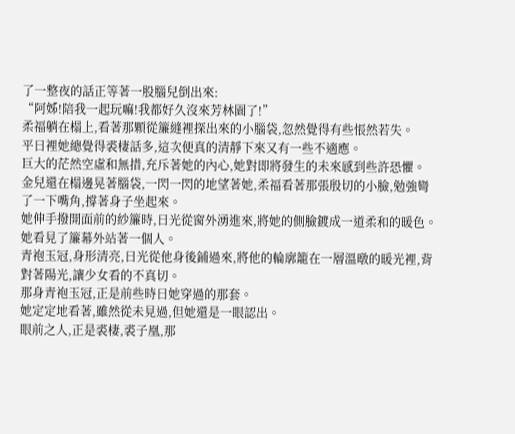了一整夜的話正等著一股腦兒倒出來:
“阿姊!陪我一起玩嘛!我都好久沒來芳林園了!”
柔福躺在榻上,看著那顆從簾縫裡探出來的小腦袋,忽然覺得有些悵然若失。
平日裡她總覺得裘棲話多,這次便真的清靜下來又有一些不適應。
巨大的茫然空虛和無措,充斥著她的內心,她對即將發生的未來感到些許恐懼。
金兒還在榻邊晃著腦袋,一閃一閃的地望著她,柔福看著那張殷切的小臉,勉強彎了一下嘴角,撐著身子坐起來。
她伸手撥開面前的紗簾時,日光從窗外湧進來,將她的側臉鍍成一道柔和的暖色。
她看見了簾幕外站著一個人。
青袍玉冠,身形清亮,日光從他身後鋪過來,將他的輪廓籠在一層溫暾的暖光裡,背對著陽光,讓少女看的不真切。
那身青袍玉冠,正是前些時日她穿過的那套。
她定定地看著,雖然從未見過,但她還是一眼認出。
眼前之人,正是裘棲,裘子凰,那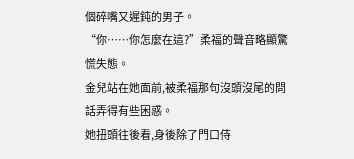個碎嘴又遲鈍的男子。
“你……你怎麼在這?”柔福的聲音略顯驚慌失態。
金兒站在她面前,被柔福那句沒頭沒尾的問話弄得有些困惑。
她扭頭往後看,身後除了門口侍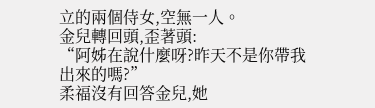立的兩個侍女,空無一人。
金兒轉回頭,歪著頭:
“阿姊在說什麼呀?昨天不是你帶我出來的嗎?”
柔福沒有回答金兒,她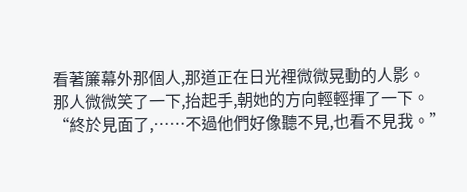看著簾幕外那個人,那道正在日光裡微微晃動的人影。
那人微微笑了一下,抬起手,朝她的方向輕輕揮了一下。
“終於見面了,……不過他們好像聽不見,也看不見我。”